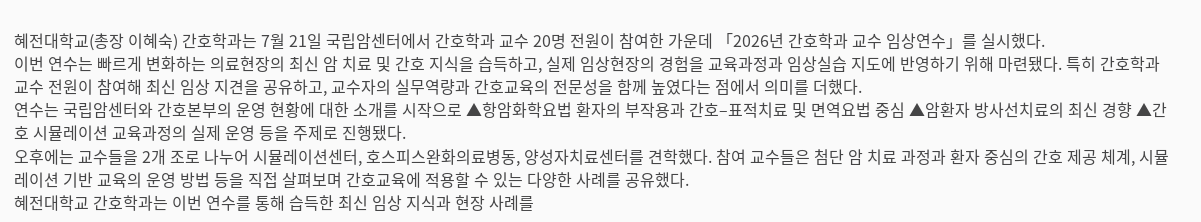혜전대학교(총장 이혜숙) 간호학과는 7월 21일 국립암센터에서 간호학과 교수 20명 전원이 참여한 가운데 「2026년 간호학과 교수 임상연수」를 실시했다.
이번 연수는 빠르게 변화하는 의료현장의 최신 암 치료 및 간호 지식을 습득하고, 실제 임상현장의 경험을 교육과정과 임상실습 지도에 반영하기 위해 마련됐다. 특히 간호학과 교수 전원이 참여해 최신 임상 지견을 공유하고, 교수자의 실무역량과 간호교육의 전문성을 함께 높였다는 점에서 의미를 더했다.
연수는 국립암센터와 간호본부의 운영 현황에 대한 소개를 시작으로 ▲항암화학요법 환자의 부작용과 간호–표적치료 및 면역요법 중심 ▲암환자 방사선치료의 최신 경향 ▲간호 시뮬레이션 교육과정의 실제 운영 등을 주제로 진행됐다.
오후에는 교수들을 2개 조로 나누어 시뮬레이션센터, 호스피스완화의료병동, 양성자치료센터를 견학했다. 참여 교수들은 첨단 암 치료 과정과 환자 중심의 간호 제공 체계, 시뮬레이션 기반 교육의 운영 방법 등을 직접 살펴보며 간호교육에 적용할 수 있는 다양한 사례를 공유했다.
혜전대학교 간호학과는 이번 연수를 통해 습득한 최신 임상 지식과 현장 사례를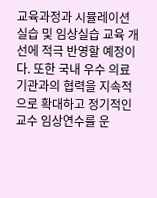교육과정과 시뮬레이션 실습 및 임상실습 교육 개선에 적극 반영할 예정이다. 또한 국내 우수 의료기관과의 협력을 지속적으로 확대하고 정기적인 교수 임상연수를 운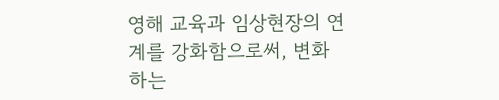영해 교육과 임상현장의 연계를 강화함으로써, 변화하는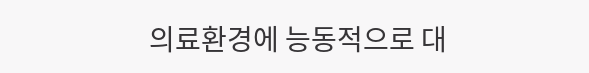의료환경에 능동적으로 대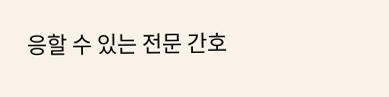응할 수 있는 전문 간호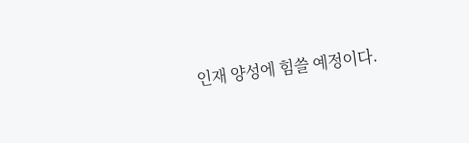인재 양성에 힘쓸 예정이다.